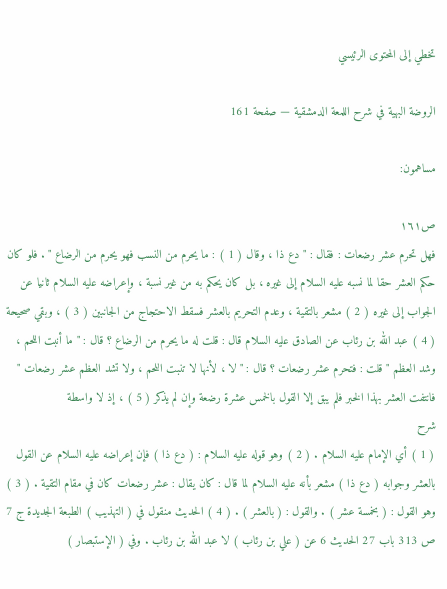تخطي إلى المحتوى الرئيسي

الروضة البهية في شرح اللمعة الدمشقية — صفحة 161

مساهمون:

ص١٦١
فهل تحرم عشر رضعات : فقال : " دع ذا ، وقال ( 1 ) : ما يحرم من النسب فهو يحرم من الرضاع " . فلو كان حكم العشر حقا لما نسبه عليه السلام إلى غيره ، بل كان يحكم به من غير نسبة ، وإعراضه عليه السلام ثانيا عن الجواب إلى غيره ( 2 ) مشعر بالتقية ، وعدم التحريم بالعشر فسقط الاحتجاج من الجانبين ( 3 ) ، وبقي صحيحة ( 4 ) عبد الله بن رئاب عن الصادق عليه السلام قال : قلت له ما يحرم من الرضاع ؟ قال : " ما أنبت اللحم ، وشد العظم " قلت : فتحرم عشر رضعات ؟ قال : " لا ، لأنها لا تنبت اللحم ، ولا تشد العظم عشر رضعات " فانتفت العشر بهذا الخبر فلم يبق إلا القول بالخمس عشرة رضعة وإن لم يذكر ( 5 ) ، إذ لا واسطة
شرح
( 1 ) أي الإمام عليه السلام . ( 2 ) وهو قوله عليه السلام : ( دع ذا ) فإن إعراضه عليه السلام عن القول بالعشر وجوابه ( دع ذا ) مشعر بأنه عليه السلام لما قال : كان يقال : عشر رضعات كان في مقام التقية . ( 3 ) وهو القول : ( بخمسة عشر ) . والقول : ( بالعشر ) . ( 4 ) الحديث منقول في ( التهذيب ) الطبعة الجديدة ج 7 ص 313 باب 27 الحديث 6 عن ( علي بن رئاب ) لا عبد الله بن رئاب . وفي ( الإستبصار )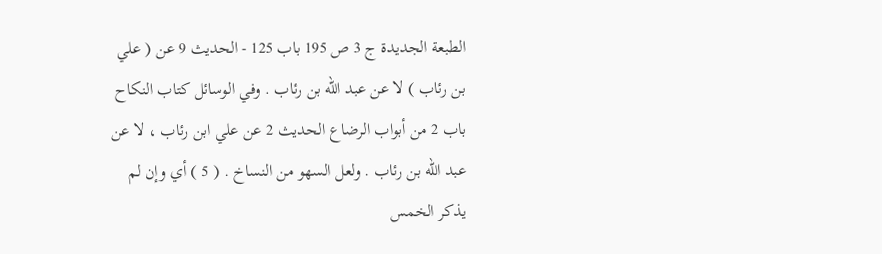الطبعة الجديدة ج 3 ص 195 باب 125 - الحديث 9 عن ( علي بن رئاب ) لا عن عبد الله بن رئاب . وفي الوسائل كتاب النكاح باب 2 من أبواب الرضاع الحديث 2 عن علي ابن رئاب ، لا عن عبد الله بن رئاب . ولعل السهو من النساخ . ( 5 ) أي وإن لم يذكر الخمس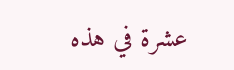عشرة في هذه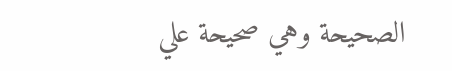الصحيحة وهي صحيحة علي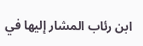ابن رئاب المشار إليها في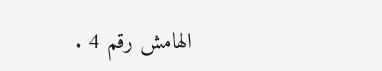الهامش رقم 4 .